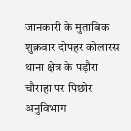जानकारी के मुताबिक शुक्रवार दोपहर कोलारस थाना क्षेत्र के पड़ौरा चौराहा पर पिछोर अनुविभाग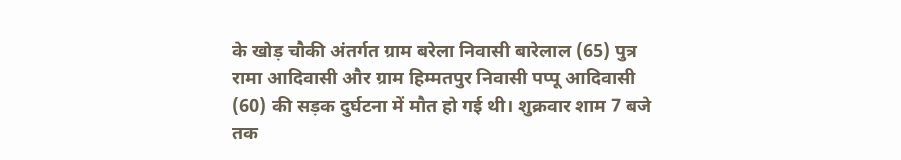के खोड़ चौकी अंतर्गत ग्राम बरेला निवासी बारेलाल (65) पुत्र रामा आदिवासी और ग्राम हिम्मतपुर निवासी पप्पू आदिवासी (60) की सड़क दुर्घटना में मौत हो गई थी। शुक्रवार शाम 7 बजे तक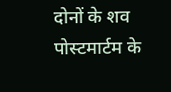दोनों के शव पोस्टमार्टम के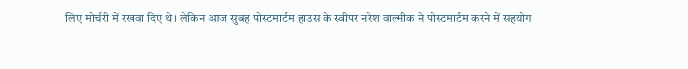लिए मोर्चरी में रखवा दिए थे। लेकिन आज सुबह पोस्टमार्टम हाउस के स्वीपर नरेश वाल्मीक ने पोस्टमार्टम करने में सहयोग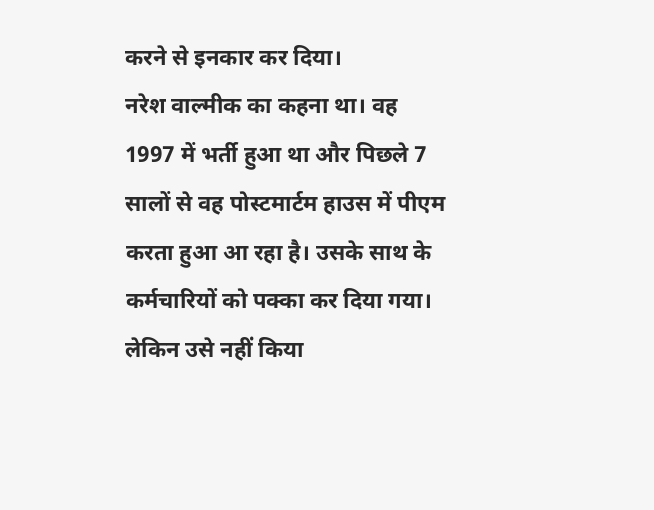करने से इनकार कर दिया।
नरेश वाल्मीक का कहना था। वह 1997 में भर्ती हुआ था और पिछले 7 सालों से वह पोस्टमार्टम हाउस में पीएम करता हुआ आ रहा है। उसके साथ के कर्मचारियों को पक्का कर दिया गया। लेकिन उसे नहीं किया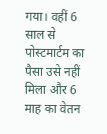गया। वहीं 6 साल से पोस्टमार्टम का पैसा उसे नहीं मिला और 6 माह का वेतन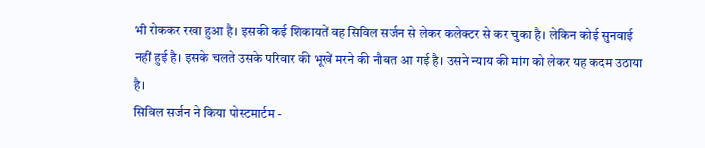भी रोककर रखा हुआ है। इसकी कई शिकायतें वह सिविल सर्जन से लेकर कलेक्टर से कर चुका है। लेकिन कोई सुनवाई नहीं हुई है। इसके चलते उसके परिवार की भूखें मरने की नौबत आ गई है। उसने न्याय की मांग को लेकर यह कदम उठाया है।
सिविल सर्जन ने किया पोस्टमार्टम -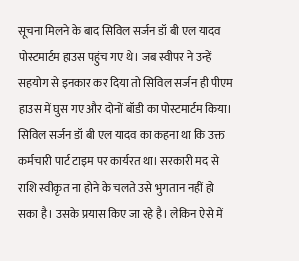सूचना मिलने के बाद सिविल सर्जन डॉ बी एल यादव पोस्टमार्टम हाउस पहुंच गए थे। जब स्वीपर ने उन्हें सहयोग से इनकार कर दिया तो सिविल सर्जन ही पीएम हाउस में घुस गए और दोनों बॉडी का पोस्टमार्टम किया। सिविल सर्जन डॉ बी एल यादव का कहना था कि उक्त कर्मचारी पार्ट टाइम पर कार्यरत था। सरकारी मद से राशि स्वीकृत ना होने के चलते उसे भुगतान नहीं हो सका है। उसके प्रयास किए जा रहे है। लेकिन ऐसे में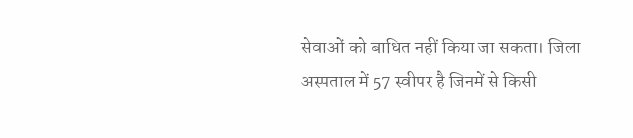सेवाओं को बाधित नहीं किया जा सकता। जिला अस्पताल में 57 स्वीपर है जिनमें से किसी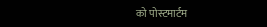को पोस्टमार्टम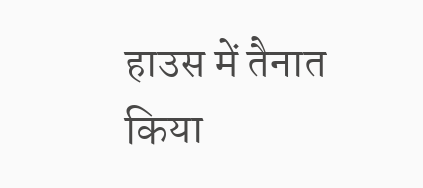हाउस में तैनात किया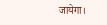जायेगा।